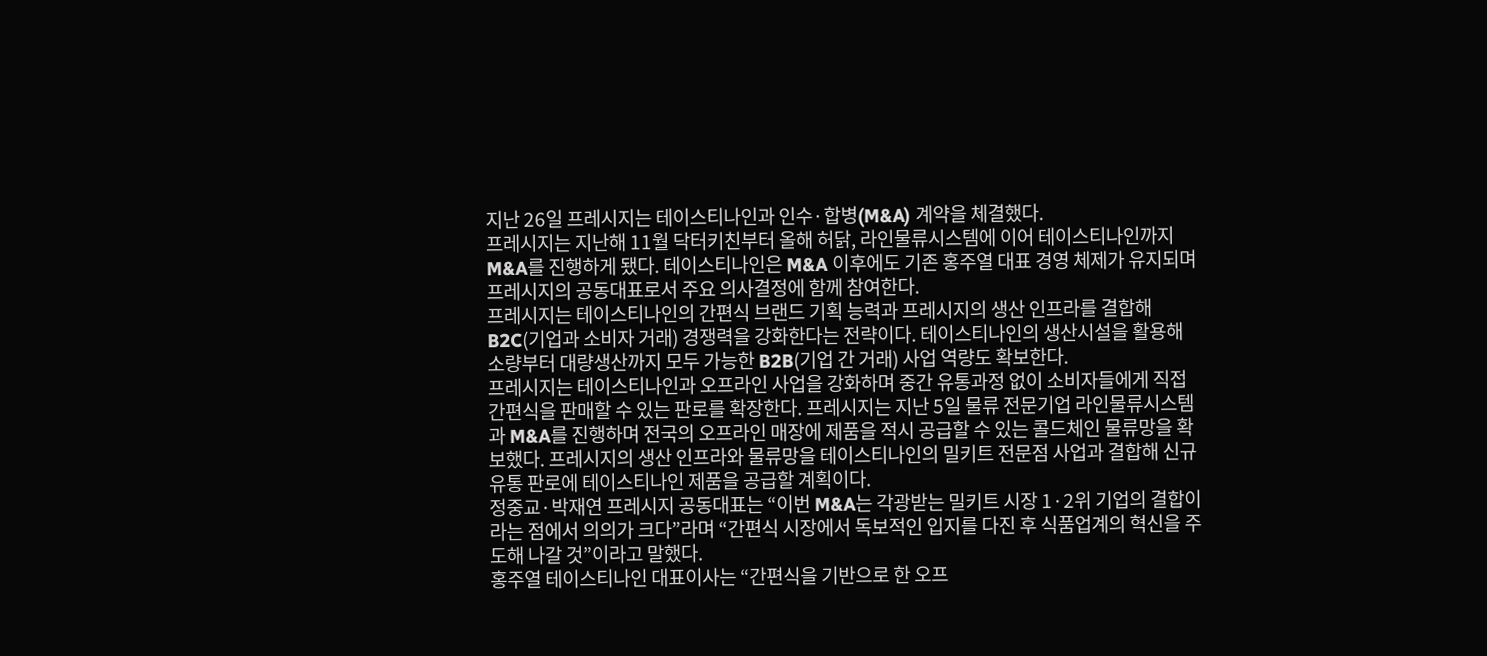지난 26일 프레시지는 테이스티나인과 인수·합병(M&A) 계약을 체결했다.
프레시지는 지난해 11월 닥터키친부터 올해 허닭, 라인물류시스템에 이어 테이스티나인까지 M&A를 진행하게 됐다. 테이스티나인은 M&A 이후에도 기존 홍주열 대표 경영 체제가 유지되며 프레시지의 공동대표로서 주요 의사결정에 함께 참여한다.
프레시지는 테이스티나인의 간편식 브랜드 기획 능력과 프레시지의 생산 인프라를 결합해 B2C(기업과 소비자 거래) 경쟁력을 강화한다는 전략이다. 테이스티나인의 생산시설을 활용해 소량부터 대량생산까지 모두 가능한 B2B(기업 간 거래) 사업 역량도 확보한다.
프레시지는 테이스티나인과 오프라인 사업을 강화하며 중간 유통과정 없이 소비자들에게 직접 간편식을 판매할 수 있는 판로를 확장한다. 프레시지는 지난 5일 물류 전문기업 라인물류시스템과 M&A를 진행하며 전국의 오프라인 매장에 제품을 적시 공급할 수 있는 콜드체인 물류망을 확보했다. 프레시지의 생산 인프라와 물류망을 테이스티나인의 밀키트 전문점 사업과 결합해 신규 유통 판로에 테이스티나인 제품을 공급할 계획이다.
정중교·박재연 프레시지 공동대표는 “이번 M&A는 각광받는 밀키트 시장 1·2위 기업의 결합이라는 점에서 의의가 크다”라며 “간편식 시장에서 독보적인 입지를 다진 후 식품업계의 혁신을 주도해 나갈 것”이라고 말했다.
홍주열 테이스티나인 대표이사는 “간편식을 기반으로 한 오프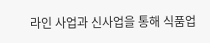라인 사업과 신사업을 통해 식품업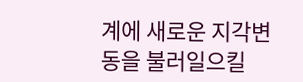계에 새로운 지각변동을 불러일으킬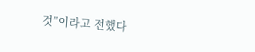것”이라고 전했다